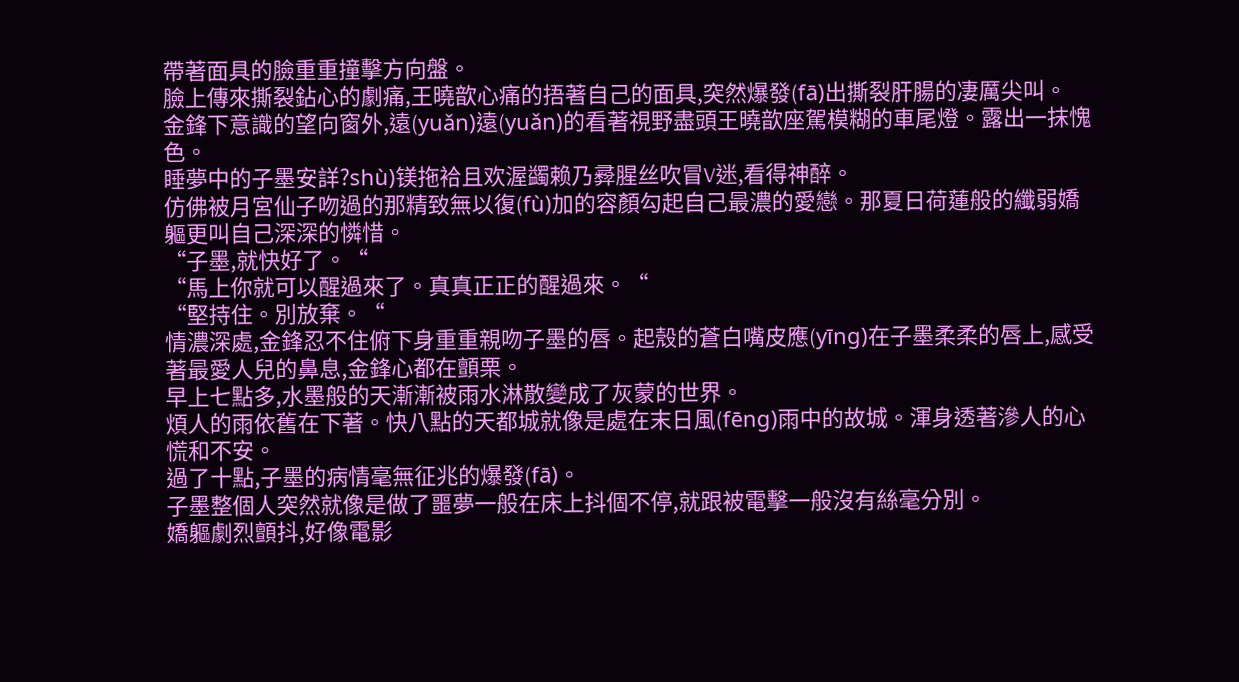帶著面具的臉重重撞擊方向盤。
臉上傳來撕裂鉆心的劇痛,王曉歆心痛的捂著自己的面具,突然爆發(fā)出撕裂肝腸的凄厲尖叫。
金鋒下意識的望向窗外,遠(yuǎn)遠(yuǎn)的看著視野盡頭王曉歆座駕模糊的車尾燈。露出一抹愧色。
睡夢中的子墨安詳?shù)镁拖袷且欢渥蠲赖乃彛腥丝吹冒V迷,看得神醉。
仿佛被月宮仙子吻過的那精致無以復(fù)加的容顏勾起自己最濃的愛戀。那夏日荷蓮般的纖弱嬌軀更叫自己深深的憐惜。
“子墨,就快好了。“
“馬上你就可以醒過來了。真真正正的醒過來。“
“堅持住。別放棄。“
情濃深處,金鋒忍不住俯下身重重親吻子墨的唇。起殼的蒼白嘴皮應(yīng)在子墨柔柔的唇上,感受著最愛人兒的鼻息,金鋒心都在顫栗。
早上七點多,水墨般的天漸漸被雨水淋散變成了灰蒙的世界。
煩人的雨依舊在下著。快八點的天都城就像是處在末日風(fēng)雨中的故城。渾身透著滲人的心慌和不安。
過了十點,子墨的病情毫無征兆的爆發(fā)。
子墨整個人突然就像是做了噩夢一般在床上抖個不停,就跟被電擊一般沒有絲毫分別。
嬌軀劇烈顫抖,好像電影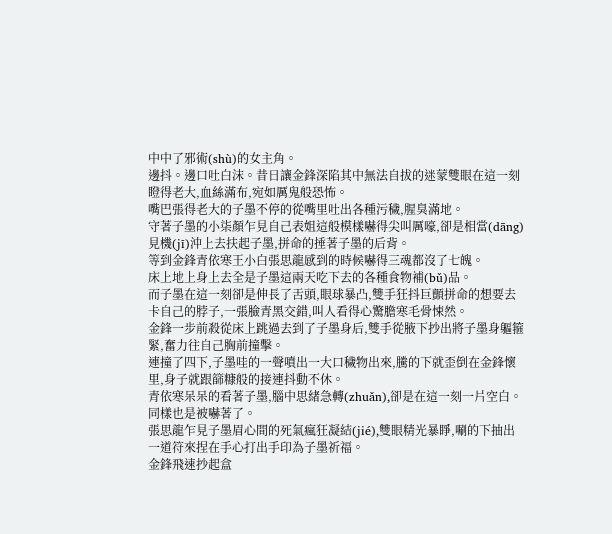中中了邪術(shù)的女主角。
邊抖。邊口吐白沫。昔日讓金鋒深陷其中無法自拔的迷蒙雙眼在這一刻瞪得老大,血絲滿布,宛如厲鬼般恐怖。
嘴巴張得老大的子墨不停的從嘴里吐出各種污穢,腥臭滿地。
守著子墨的小柒顏乍見自己表姐這般模樣嚇得尖叫厲嚎,卻是相當(dāng)見機(jī)沖上去扶起子墨,拼命的捶著子墨的后背。
等到金鋒青依寒王小白張思龍感到的時候嚇得三魂都沒了七魄。
床上地上身上去全是子墨這兩天吃下去的各種食物補(bǔ)品。
而子墨在這一刻卻是伸長了舌頭,眼球暴凸,雙手狂抖巨顫拼命的想要去卡自己的脖子,一張臉青黑交錯,叫人看得心驚膽寒毛骨悚然。
金鋒一步前殺從床上跳過去到了子墨身后,雙手從腋下抄出將子墨身軀箍緊,奮力往自己胸前撞擊。
連撞了四下,子墨哇的一聲噴出一大口穢物出來,騰的下就歪倒在金鋒懷里,身子就跟篩糠般的接連抖動不休。
青依寒呆呆的看著子墨,腦中思緒急轉(zhuǎn),卻是在這一刻一片空白。同樣也是被嚇著了。
張思龍乍見子墨眉心間的死氣瘋狂凝結(jié),雙眼精光暴睜,唰的下抽出一道符來捏在手心打出手印為子墨祈福。
金鋒飛速抄起盒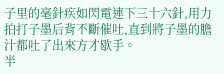子里的毫針疾如閃電連下三十六針,用力拍打子墨后背不斷催吐,直到將子墨的膽汁都吐了出來方才歇手。
半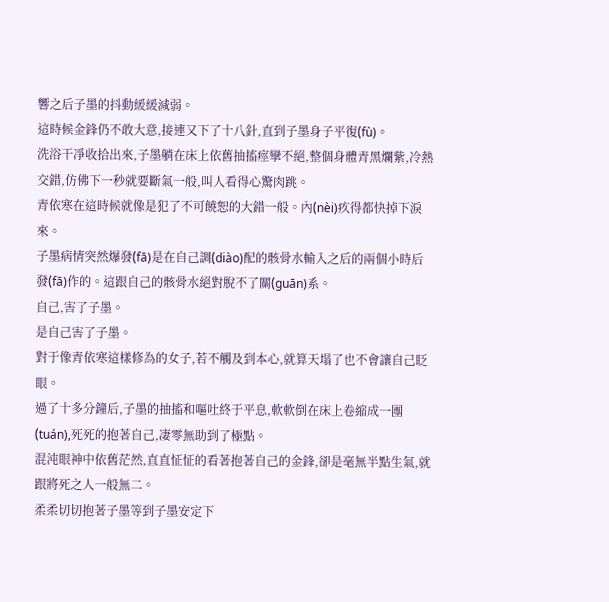響之后子墨的抖動緩緩減弱。
這時候金鋒仍不敢大意,接連又下了十八針,直到子墨身子平復(fù)。
洗浴干凈收拾出來,子墨躺在床上依舊抽搐痙攣不絕,整個身體青黑爛紫,冷熱交錯,仿佛下一秒就要斷氣一般,叫人看得心驚肉跳。
青依寒在這時候就像是犯了不可饒恕的大錯一般。內(nèi)疚得都快掉下淚來。
子墨病情突然爆發(fā)是在自己調(diào)配的骸骨水輸入之后的兩個小時后發(fā)作的。這跟自己的骸骨水絕對脫不了關(guān)系。
自己,害了子墨。
是自己害了子墨。
對于像青依寒這樣修為的女子,若不觸及到本心,就算天塌了也不會讓自己眨眼。
過了十多分鐘后,子墨的抽搐和嘔吐終于平息,軟軟倒在床上卷縮成一團(tuán),死死的抱著自己,凄零無助到了極點。
混沌眼神中依舊茫然,直直怔怔的看著抱著自己的金鋒,卻是毫無半點生氣,就跟將死之人一般無二。
柔柔切切抱著子墨等到子墨安定下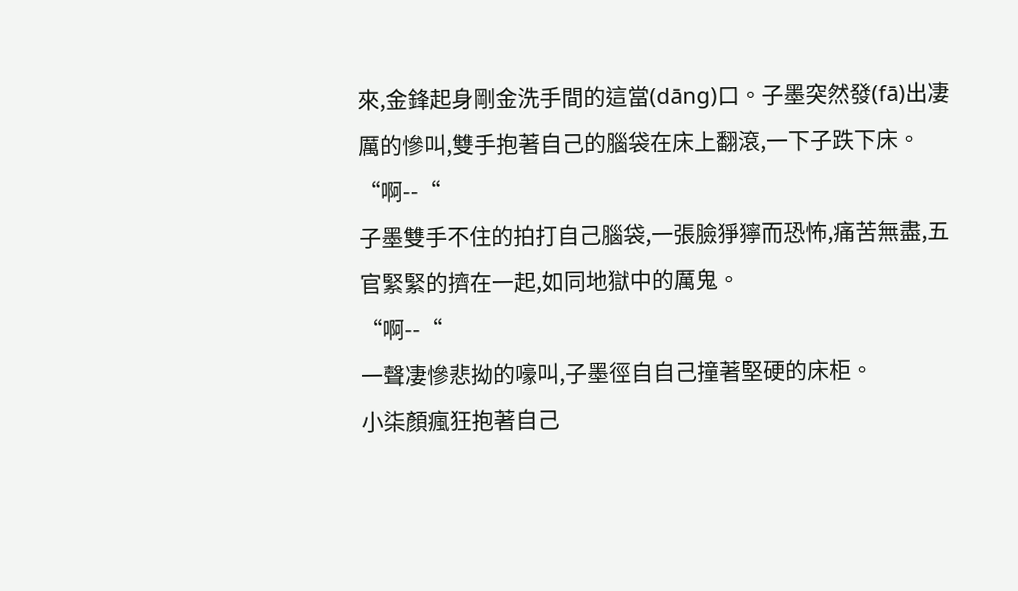來,金鋒起身剛金洗手間的這當(dāng)口。子墨突然發(fā)出凄厲的慘叫,雙手抱著自己的腦袋在床上翻滾,一下子跌下床。
“啊--“
子墨雙手不住的拍打自己腦袋,一張臉猙獰而恐怖,痛苦無盡,五官緊緊的擠在一起,如同地獄中的厲鬼。
“啊--“
一聲凄慘悲拗的嚎叫,子墨徑自自己撞著堅硬的床柜。
小柒顏瘋狂抱著自己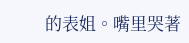的表姐。嘴里哭著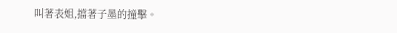叫著表姐,擋著子墨的撞擊。